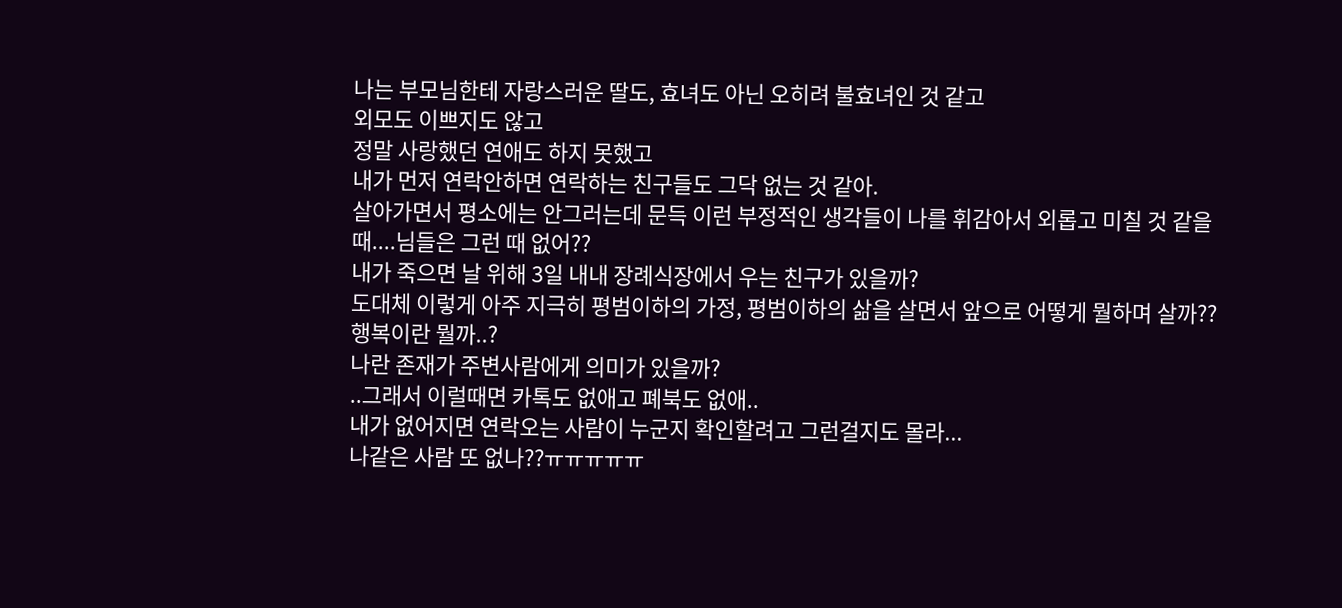나는 부모님한테 자랑스러운 딸도, 효녀도 아닌 오히려 불효녀인 것 같고
외모도 이쁘지도 않고
정말 사랑했던 연애도 하지 못했고
내가 먼저 연락안하면 연락하는 친구들도 그닥 없는 것 같아.
살아가면서 평소에는 안그러는데 문득 이런 부정적인 생각들이 나를 휘감아서 외롭고 미칠 것 같을 때....님들은 그런 때 없어??
내가 죽으면 날 위해 3일 내내 장례식장에서 우는 친구가 있을까?
도대체 이렇게 아주 지극히 평범이하의 가정, 평범이하의 삶을 살면서 앞으로 어떻게 뭘하며 살까??
행복이란 뭘까..?
나란 존재가 주변사람에게 의미가 있을까?
..그래서 이럴때면 카톡도 없애고 폐북도 없애..
내가 없어지면 연락오는 사람이 누군지 확인할려고 그런걸지도 몰라...
나같은 사람 또 없나??ㅠㅠㅠㅠㅠ